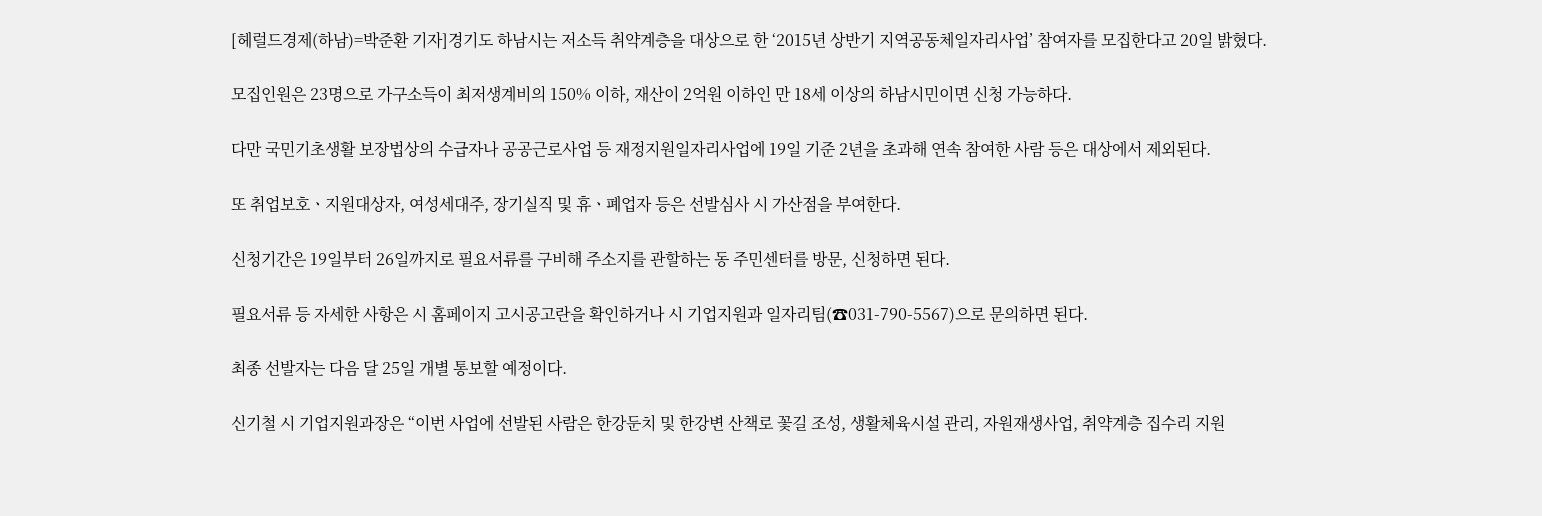[헤럴드경제(하남)=박준환 기자]경기도 하남시는 저소득 취약계층을 대상으로 한 ‘2015년 상반기 지역공동체일자리사업’ 참여자를 모집한다고 20일 밝혔다.

모집인원은 23명으로 가구소득이 최저생계비의 150% 이하, 재산이 2억원 이하인 만 18세 이상의 하남시민이면 신청 가능하다.

다만 국민기초생활 보장법상의 수급자나 공공근로사업 등 재정지원일자리사업에 19일 기준 2년을 초과해 연속 참여한 사람 등은 대상에서 제외된다.

또 취업보호ㆍ지원대상자, 여성세대주, 장기실직 및 휴ㆍ폐업자 등은 선발심사 시 가산점을 부여한다.

신청기간은 19일부터 26일까지로 필요서류를 구비해 주소지를 관할하는 동 주민센터를 방문, 신청하면 된다.

필요서류 등 자세한 사항은 시 홈페이지 고시공고란을 확인하거나 시 기업지원과 일자리팀(☎031-790-5567)으로 문의하면 된다.

최종 선발자는 다음 달 25일 개별 통보할 예정이다.

신기철 시 기업지원과장은 “이번 사업에 선발된 사람은 한강둔치 및 한강변 산책로 꽃길 조성, 생활체육시설 관리, 자원재생사업, 취약계층 집수리 지원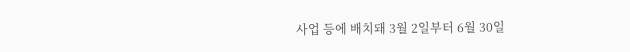사업 등에 배치돼 3월 2일부터 6월 30일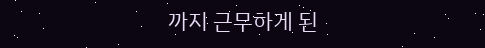까지 근무하게 된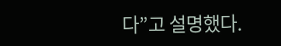다”고 설명했다.